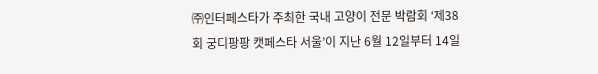㈜인터페스타가 주최한 국내 고양이 전문 박람회 ‘제38회 궁디팡팡 캣페스타 서울’이 지난 6월 12일부터 14일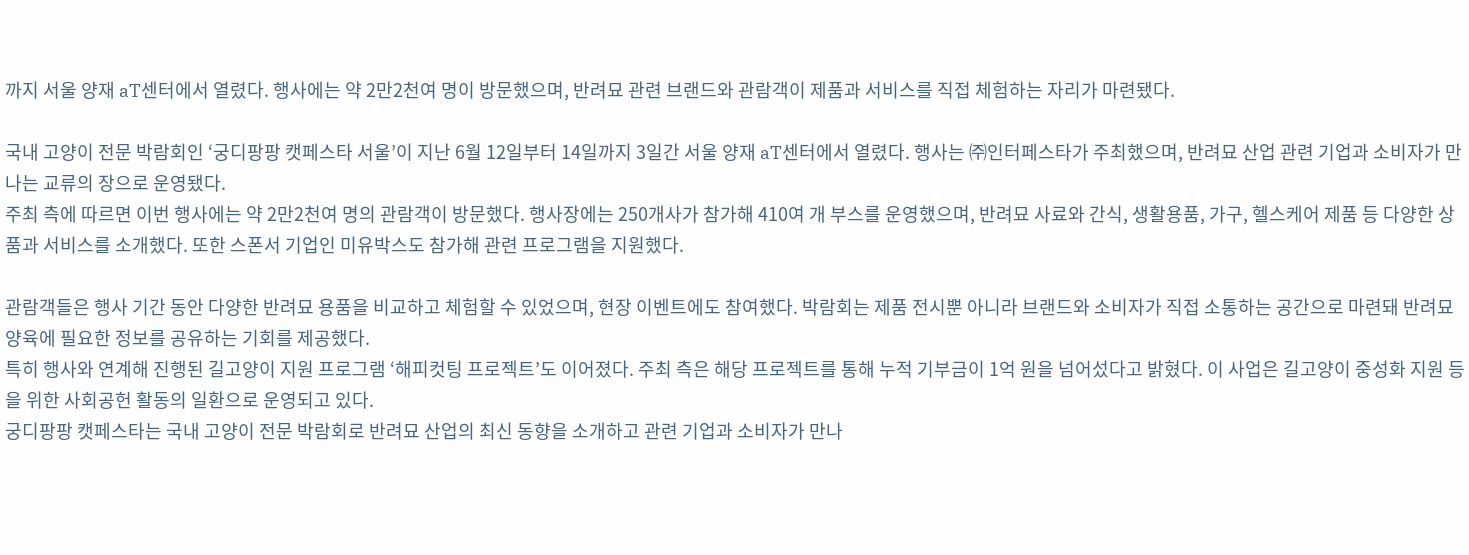까지 서울 양재 aT센터에서 열렸다. 행사에는 약 2만2천여 명이 방문했으며, 반려묘 관련 브랜드와 관람객이 제품과 서비스를 직접 체험하는 자리가 마련됐다.

국내 고양이 전문 박람회인 ‘궁디팡팡 캣페스타 서울’이 지난 6월 12일부터 14일까지 3일간 서울 양재 aT센터에서 열렸다. 행사는 ㈜인터페스타가 주최했으며, 반려묘 산업 관련 기업과 소비자가 만나는 교류의 장으로 운영됐다.
주최 측에 따르면 이번 행사에는 약 2만2천여 명의 관람객이 방문했다. 행사장에는 250개사가 참가해 410여 개 부스를 운영했으며, 반려묘 사료와 간식, 생활용품, 가구, 헬스케어 제품 등 다양한 상품과 서비스를 소개했다. 또한 스폰서 기업인 미유박스도 참가해 관련 프로그램을 지원했다.

관람객들은 행사 기간 동안 다양한 반려묘 용품을 비교하고 체험할 수 있었으며, 현장 이벤트에도 참여했다. 박람회는 제품 전시뿐 아니라 브랜드와 소비자가 직접 소통하는 공간으로 마련돼 반려묘 양육에 필요한 정보를 공유하는 기회를 제공했다.
특히 행사와 연계해 진행된 길고양이 지원 프로그램 ‘해피컷팅 프로젝트’도 이어졌다. 주최 측은 해당 프로젝트를 통해 누적 기부금이 1억 원을 넘어섰다고 밝혔다. 이 사업은 길고양이 중성화 지원 등을 위한 사회공헌 활동의 일환으로 운영되고 있다.
궁디팡팡 캣페스타는 국내 고양이 전문 박람회로 반려묘 산업의 최신 동향을 소개하고 관련 기업과 소비자가 만나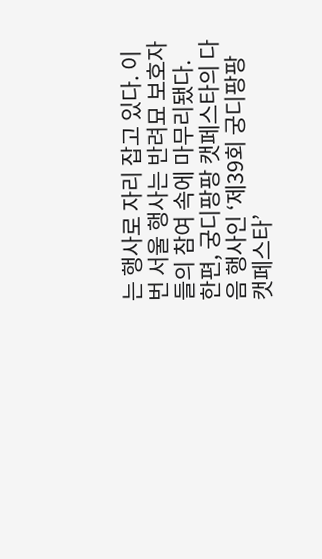는 행사로 자리 잡고 있다. 이번 서울 행사는 반려묘 보호자들의 참여 속에 마무리됐다.
한편, 궁디팡팡 캣페스타의 다음 행사인 ‘제39회 궁디팡팡 캣페스타’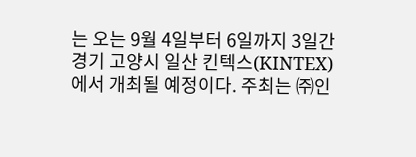는 오는 9월 4일부터 6일까지 3일간 경기 고양시 일산 킨텍스(KINTEX)에서 개최될 예정이다. 주최는 ㈜인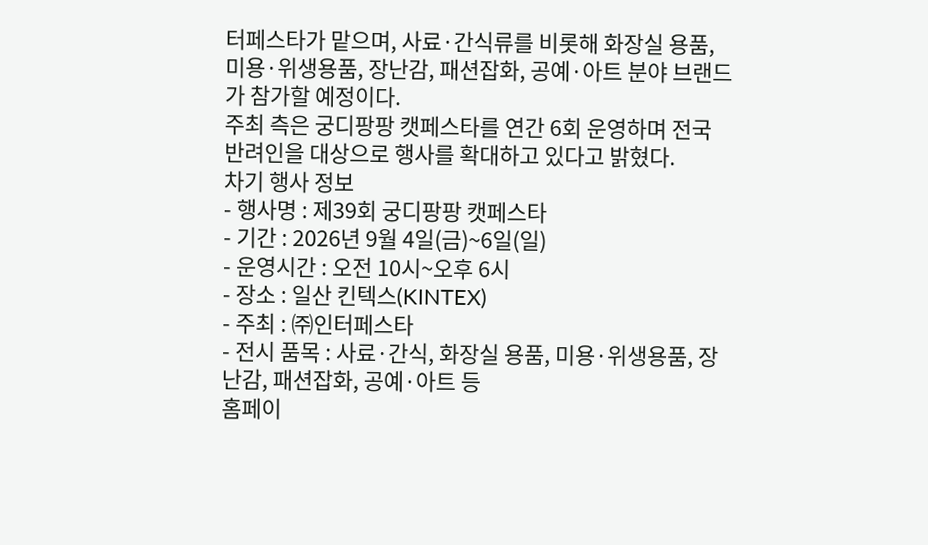터페스타가 맡으며, 사료·간식류를 비롯해 화장실 용품, 미용·위생용품, 장난감, 패션잡화, 공예·아트 분야 브랜드가 참가할 예정이다.
주최 측은 궁디팡팡 캣페스타를 연간 6회 운영하며 전국 반려인을 대상으로 행사를 확대하고 있다고 밝혔다.
차기 행사 정보
- 행사명 : 제39회 궁디팡팡 캣페스타
- 기간 : 2026년 9월 4일(금)~6일(일)
- 운영시간 : 오전 10시~오후 6시
- 장소 : 일산 킨텍스(KINTEX)
- 주최 : ㈜인터페스타
- 전시 품목 : 사료·간식, 화장실 용품, 미용·위생용품, 장난감, 패션잡화, 공예·아트 등
홈페이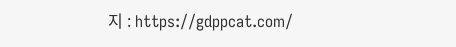지 : https://gdppcat.com/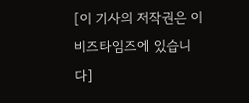[이 기사의 저작권은 이비즈타임즈에 있습니다]